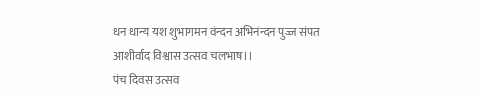धन धान्य यश शुभागमन वंन्दन अभिनंन्दन पुज्ज संपत आशीर्वाद विश्वास उत्सव चलभाष।।
पंच दिवस उत्सव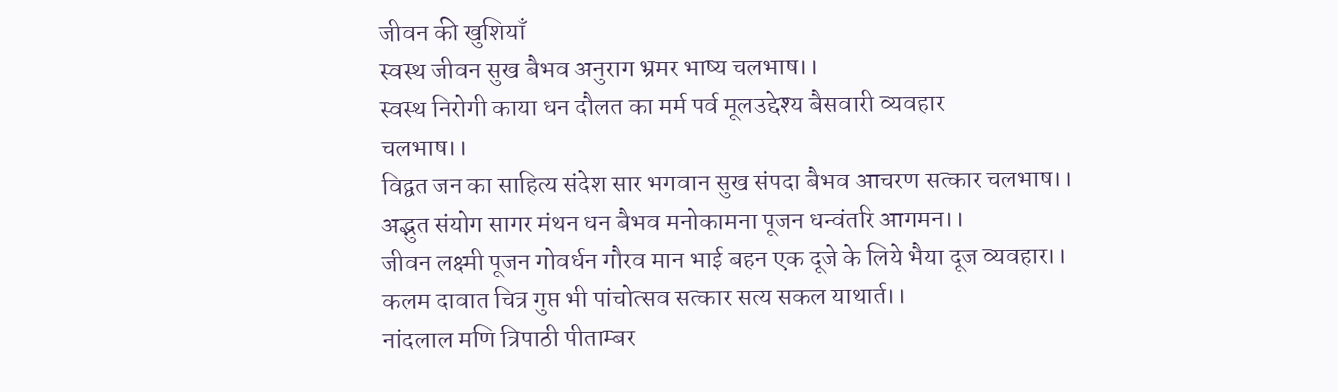जीवन की खुशियाँ
स्वस्थ जीवन सुख बैभव अनुराग भ्रमर भाष्य चलभाष।।
स्वस्थ निरोगी काया धन दौलत का मर्म पर्व मूलउद्देश्य बैसवारी व्यवहार
चलभाष।।
विद्वत जन का साहित्य संदेश सार भगवान सुख संपदा बैभव आचरण सत्कार चलभाष।।
अद्भुत संयोग सागर मंथन धन बैभव मनोकामना पूजन धन्वंतरि आगमन।।
जीवन लक्ष्मी पूजन गोवर्धन गौरव मान भाई बहन एक दूजे के लिये भैया दूज व्यवहार।।
कलम दावात चित्र गुप्त भी पांचोत्सव सत्कार सत्य सकल याथार्त।।
नांदलाल मणि त्रिपाठी पीताम्बर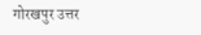गोरखपुर उत्तर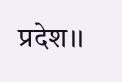प्रदेश।।